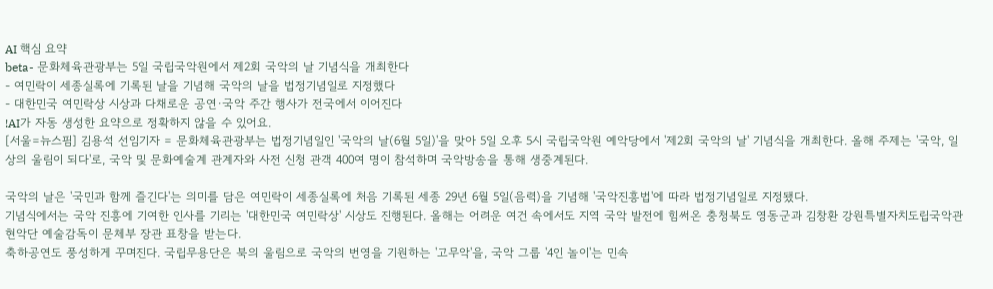AI 핵심 요약
beta- 문화체육관광부는 5일 국립국악원에서 제2회 국악의 날 기념식을 개최한다
- 여민락이 세종실록에 기록된 날을 기념해 국악의 날을 법정기념일로 지정했다
- 대한민국 여민락상 시상과 다채로운 공연·국악 주간 행사가 전국에서 이어진다
!AI가 자동 생성한 요약으로 정확하지 않을 수 있어요.
[서울=뉴스핌] 김용석 선임기자 = 문화체육관광부는 법정기념일인 '국악의 날(6월 5일)'을 맞아 5일 오후 5시 국립국악원 예악당에서 '제2회 국악의 날' 기념식을 개최한다. 올해 주제는 '국악, 일상의 울림이 되다'로, 국악 및 문화예술계 관계자와 사전 신청 관객 400여 명이 참석하며 국악방송을 통해 생중계된다.

국악의 날은 '국민과 함께 즐긴다'는 의미를 담은 여민락이 세종실록에 처음 기록된 세종 29년 6월 5일(음력)을 기념해 '국악진흥법'에 따라 법정기념일로 지정됐다.
기념식에서는 국악 진흥에 기여한 인사를 기리는 '대한민국 여민락상' 시상도 진행된다. 올해는 어려운 여건 속에서도 지역 국악 발전에 힘써온 충청북도 영동군과 김창환 강원특별자치도립국악관현악단 예술감독이 문체부 장관 표창을 받는다.
축하공연도 풍성하게 꾸며진다. 국립무용단은 북의 울림으로 국악의 번영을 기원하는 '고무악'을, 국악 그룹 '4인 놀이'는 민속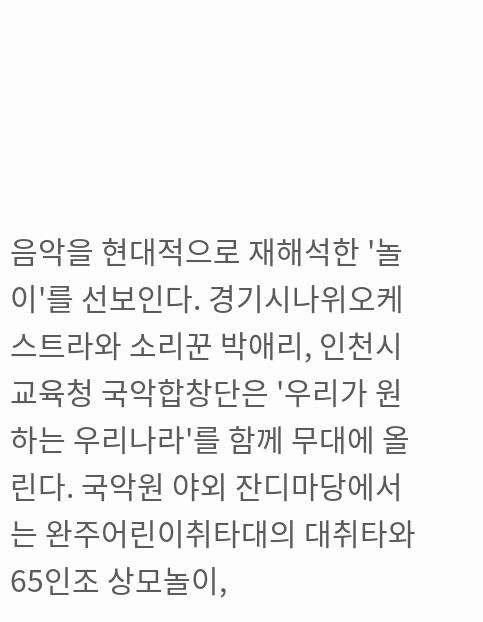음악을 현대적으로 재해석한 '놀이'를 선보인다. 경기시나위오케스트라와 소리꾼 박애리, 인천시교육청 국악합창단은 '우리가 원하는 우리나라'를 함께 무대에 올린다. 국악원 야외 잔디마당에서는 완주어린이취타대의 대취타와 65인조 상모놀이,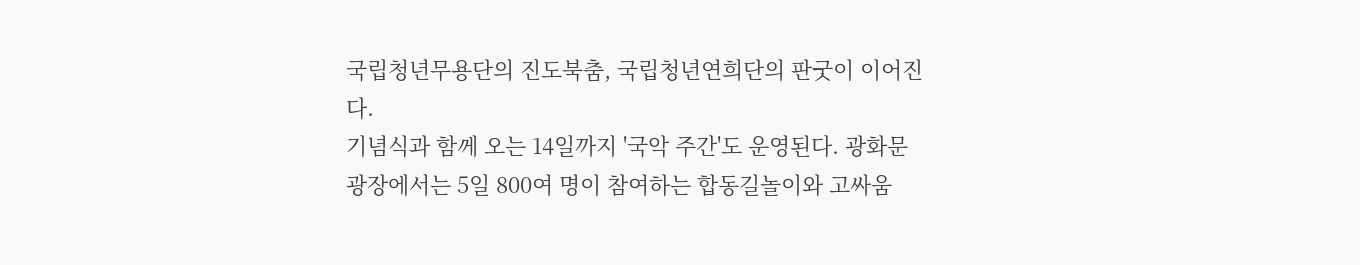국립청년무용단의 진도북춤, 국립청년연희단의 판굿이 이어진다.
기념식과 함께 오는 14일까지 '국악 주간'도 운영된다. 광화문 광장에서는 5일 800여 명이 참여하는 합동길놀이와 고싸움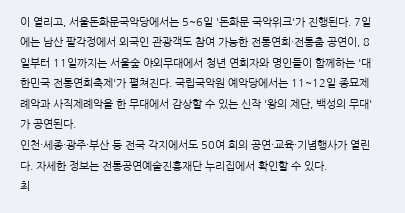이 열리고, 서울돈화문국악당에서는 5~6일 '돈화문 국악위크'가 진행된다. 7일에는 남산 팔각정에서 외국인 관광객도 참여 가능한 전통연희·전통춤 공연이, 8일부터 11일까지는 서울숲 야외무대에서 청년 연희자와 명인들이 함께하는 '대한민국 전통연희축제'가 펼쳐진다. 국립국악원 예악당에서는 11~12일 종묘제례악과 사직제례악을 한 무대에서 감상할 수 있는 신작 '왕의 제단, 백성의 무대'가 공연된다.
인천·세종·광주·부산 등 전국 각지에서도 50여 회의 공연·교육·기념행사가 열린다. 자세한 정보는 전통공연예술진흥재단 누리집에서 확인할 수 있다.
최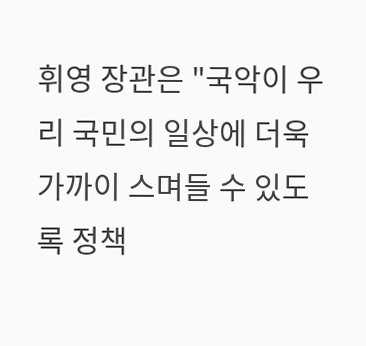휘영 장관은 "국악이 우리 국민의 일상에 더욱 가까이 스며들 수 있도록 정책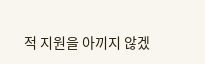적 지원을 아끼지 않겠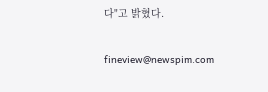다"고 밝혔다.

fineview@newspim.com